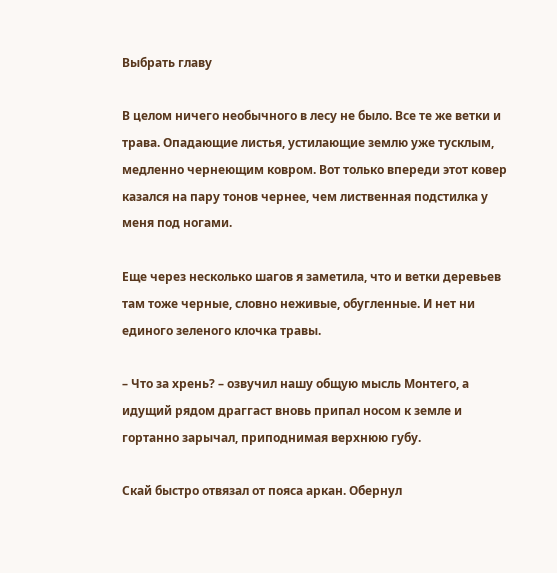Выбрать главу

В целом ничего необычного в лесу не было. Все те же ветки и трава. Опадающие листья, устилающие землю уже тусклым, медленно чернеющим ковром. Вот только впереди этот ковер казался на пару тонов чернее, чем лиственная подстилка у меня под ногами.

Еще через несколько шагов я заметила, что и ветки деревьев там тоже черные, словно неживые, обугленные. И нет ни единого зеленого клочка травы.

– Что за хрень? – озвучил нашу общую мысль Монтего, а идущий рядом драггаст вновь припал носом к земле и гортанно зарычал, приподнимая верхнюю губу.

Скай быстро отвязал от пояса аркан. Обернул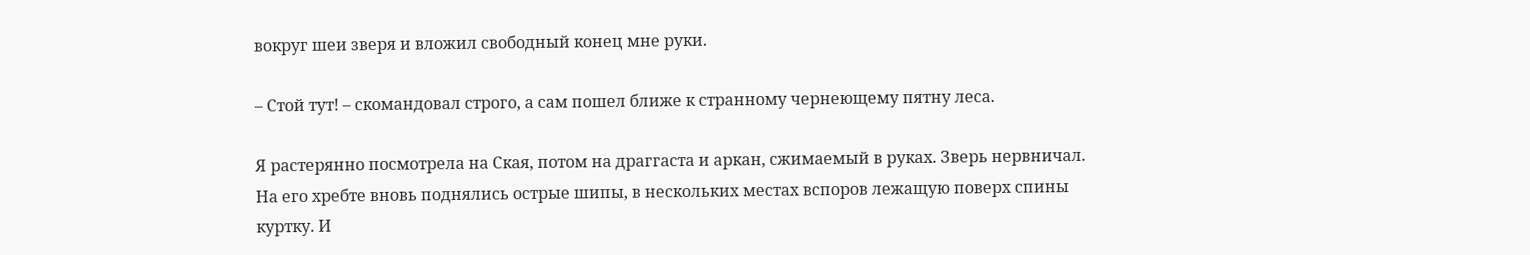вокруг шеи зверя и вложил свободный конец мне руки.

– Стой тут! – скомандовал строго, а сам пошел ближе к странному чернеющему пятну леса.

Я растерянно посмотрела на Ская, потом на драггаста и аркан, сжимаемый в руках. Зверь нервничал. На его хребте вновь поднялись острые шипы, в нескольких местах вспоров лежащую поверх спины куртку. И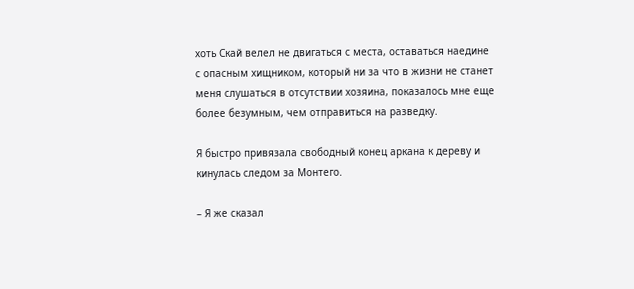хоть Скай велел не двигаться с места, оставаться наедине с опасным хищником, который ни за что в жизни не станет меня слушаться в отсутствии хозяина, показалось мне еще более безумным, чем отправиться на разведку.

Я быстро привязала свободный конец аркана к дереву и кинулась следом за Монтего.

– Я же сказал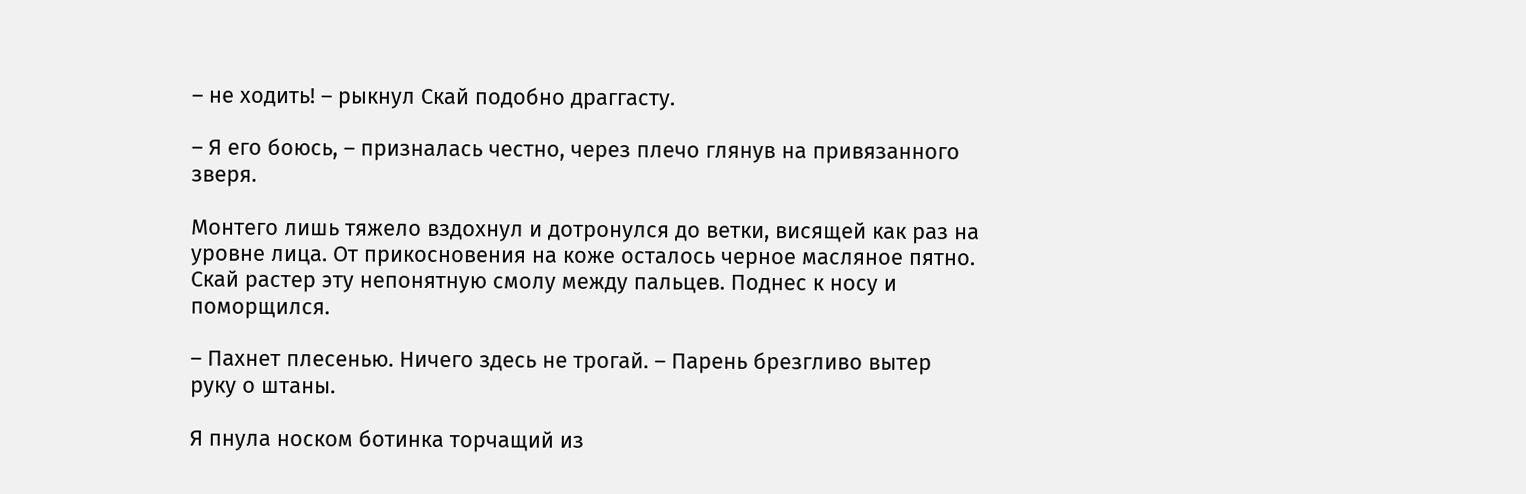– не ходить! – рыкнул Скай подобно драггасту.

– Я его боюсь, – призналась честно, через плечо глянув на привязанного зверя.

Монтего лишь тяжело вздохнул и дотронулся до ветки, висящей как раз на уровне лица. От прикосновения на коже осталось черное масляное пятно. Скай растер эту непонятную смолу между пальцев. Поднес к носу и поморщился.

– Пахнет плесенью. Ничего здесь не трогай. – Парень брезгливо вытер руку о штаны.

Я пнула носком ботинка торчащий из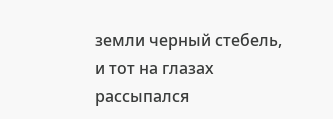земли черный стебель, и тот на глазах рассыпался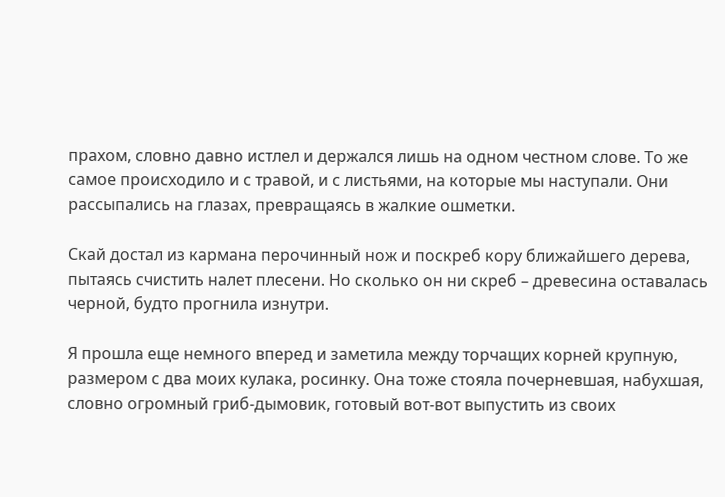прахом, словно давно истлел и держался лишь на одном честном слове. То же самое происходило и с травой, и с листьями, на которые мы наступали. Они рассыпались на глазах, превращаясь в жалкие ошметки.

Скай достал из кармана перочинный нож и поскреб кору ближайшего дерева, пытаясь счистить налет плесени. Но сколько он ни скреб – древесина оставалась черной, будто прогнила изнутри.

Я прошла еще немного вперед и заметила между торчащих корней крупную, размером с два моих кулака, росинку. Она тоже стояла почерневшая, набухшая, словно огромный гриб-дымовик, готовый вот-вот выпустить из своих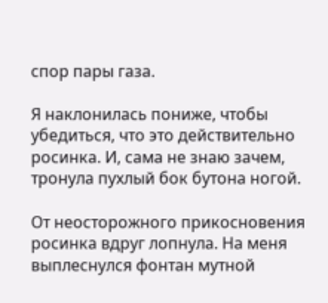спор пары газа.

Я наклонилась пониже, чтобы убедиться, что это действительно росинка. И, сама не знаю зачем, тронула пухлый бок бутона ногой.

От неосторожного прикосновения росинка вдруг лопнула. На меня выплеснулся фонтан мутной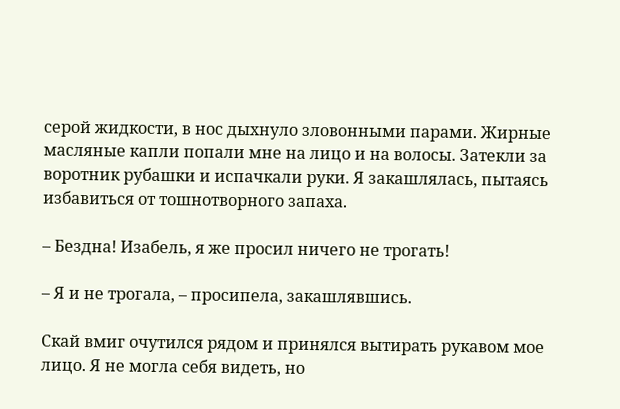серой жидкости, в нос дыхнуло зловонными парами. Жирные масляные капли попали мне на лицо и на волосы. Затекли за воротник рубашки и испачкали руки. Я закашлялась, пытаясь избавиться от тошнотворного запаха.

– Бездна! Изабель, я же просил ничего не трогать!

– Я и не трогала, – просипела, закашлявшись.

Скай вмиг очутился рядом и принялся вытирать рукавом мое лицо. Я не могла себя видеть, но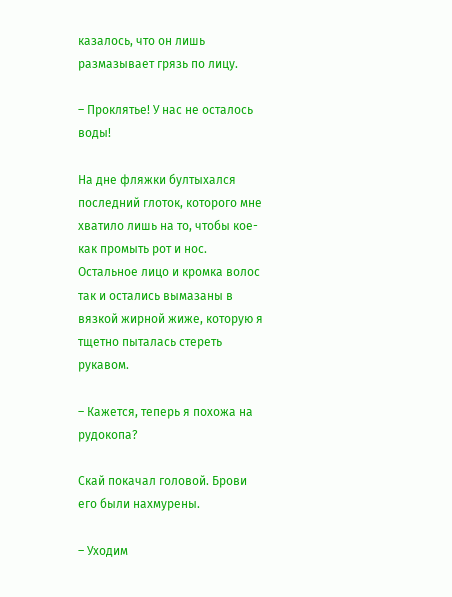казалось, что он лишь размазывает грязь по лицу.

– Проклятье! У нас не осталось воды!

На дне фляжки бултыхался последний глоток, которого мне хватило лишь на то, чтобы кое-как промыть рот и нос. Остальное лицо и кромка волос так и остались вымазаны в вязкой жирной жиже, которую я тщетно пыталась стереть рукавом.

– Кажется, теперь я похожа на рудокопа?

Скай покачал головой. Брови его были нахмурены.

– Уходим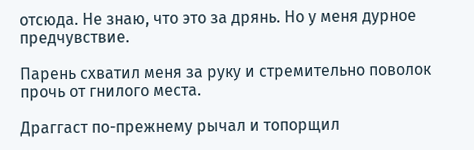отсюда. Не знаю, что это за дрянь. Но у меня дурное предчувствие.

Парень схватил меня за руку и стремительно поволок прочь от гнилого места.

Драггаст по-прежнему рычал и топорщил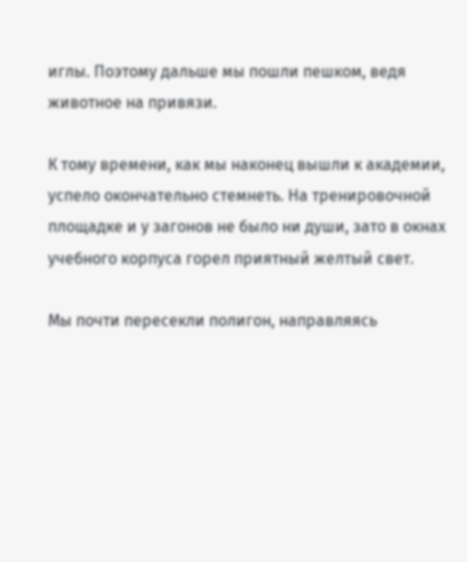иглы. Поэтому дальше мы пошли пешком, ведя животное на привязи.

К тому времени, как мы наконец вышли к академии, успело окончательно стемнеть. На тренировочной площадке и у загонов не было ни души, зато в окнах учебного корпуса горел приятный желтый свет.

Мы почти пересекли полигон, направляясь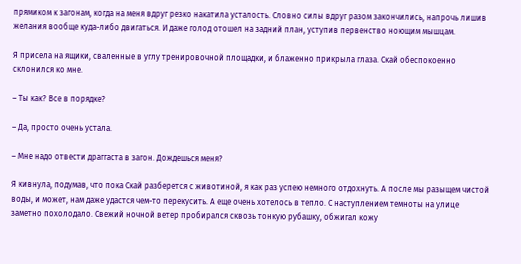прямиком к загонам, когда на меня вдруг резко накатила усталость. Словно силы вдруг разом закончились, напрочь лишив желания вообще куда-либо двигаться. И даже голод отошел на задний план, уступив первенство ноющим мышцам.

Я присела на ящики, сваленные в углу тренировочной площадки, и блаженно прикрыла глаза. Скай обеспокоенно склонился ко мне.

– Ты как? Все в порядке?

– Да, просто очень устала.

– Мне надо отвести драггаста в загон. Дождешься меня?

Я кивнула, подумав, что пока Скай разберется с животиной, я как раз успею немного отдохнуть. А после мы разыщем чистой воды, и может, нам даже удастся чем-то перекусить. А еще очень хотелось в тепло. С наступлением темноты на улице заметно похолодало. Свежий ночной ветер пробирался сквозь тонкую рубашку, обжигал кожу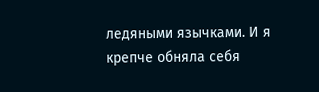ледяными язычками. И я крепче обняла себя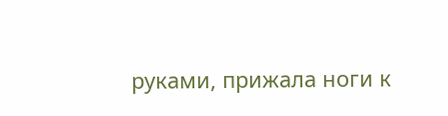руками, прижала ноги к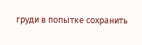груди в попытке сохранить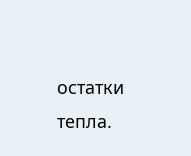остатки тепла.